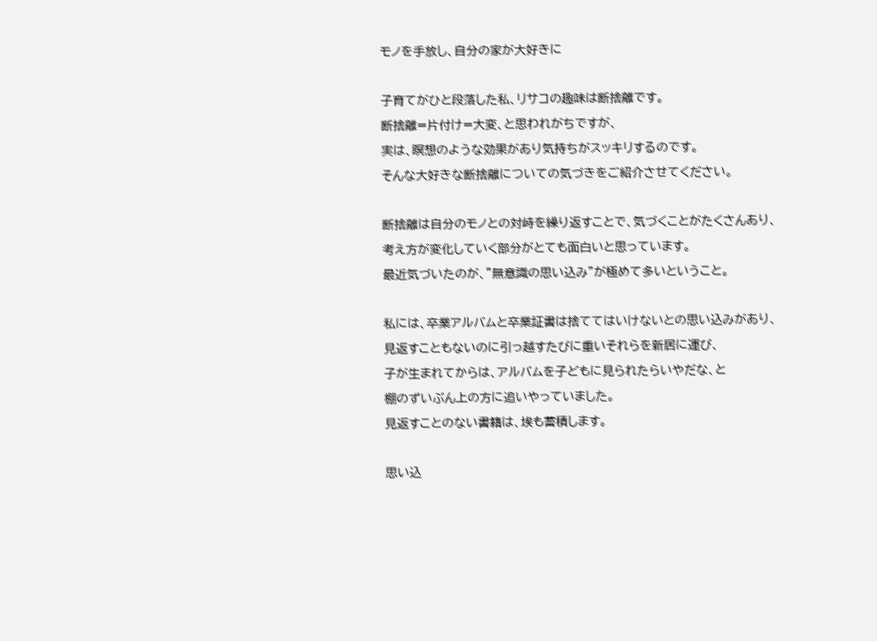モノを手放し、自分の家が大好きに

子育てがひと段落した私、リサコの趣味は断捨離です。
断捨離=片付け=大変、と思われがちですが、
実は、瞑想のような効果があり気持ちがスッキリするのです。
そんな大好きな断捨離についての気づきをご紹介させてください。

断捨離は自分のモノとの対峙を繰り返すことで、気づくことがたくさんあり、
考え方が変化していく部分がとても面白いと思っています。
最近気づいたのが、"無意識の思い込み"が極めて多いということ。

私には、卒業アルバムと卒業証書は捨ててはいけないとの思い込みがあり、
見返すこともないのに引っ越すたびに重いそれらを新居に運び、
子が生まれてからは、アルバムを子どもに見られたらいやだな、と
棚のずいぶん上の方に追いやっていました。
見返すことのない書籍は、埃も蓄積します。

思い込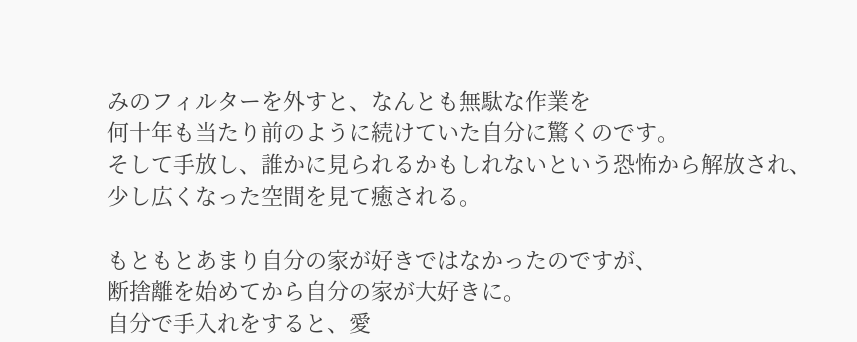みのフィルターを外すと、なんとも無駄な作業を
何十年も当たり前のように続けていた自分に驚くのです。
そして手放し、誰かに見られるかもしれないという恐怖から解放され、
少し広くなった空間を見て癒される。

もともとあまり自分の家が好きではなかったのですが、
断捨離を始めてから自分の家が大好きに。
自分で手入れをすると、愛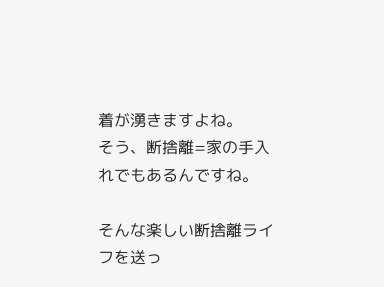着が湧きますよね。
そう、断捨離=家の手入れでもあるんですね。

そんな楽しい断捨離ライフを送っ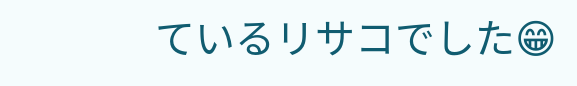ているリサコでした😁